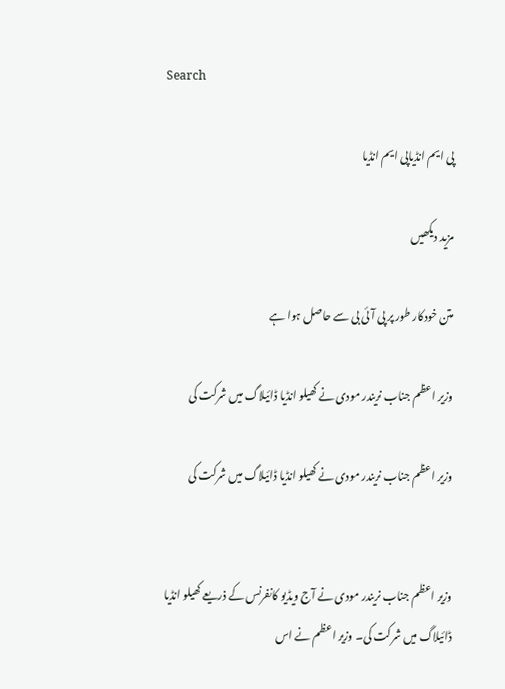Search

پی ایم انڈیاپی ایم انڈیا

مزید دیکھیں

متن خودکار طور پر پی آئی بی سے حاصل ہوا ہے

وزیر اعظم جناب نریندر مودی نے کھیلو انڈیا ڈائیلاگ میں شرکت کی

وزیر اعظم جناب نریندر مودی نے کھیلو انڈیا ڈائیلاگ میں شرکت کی


وزیر اعظم جناب نریندر مودی نے آج ویڈیو کانفرنس کے ذریعے کھیلو انڈیا ڈائیلاگ میں شرکت کی۔ وزیر اعظم نے اس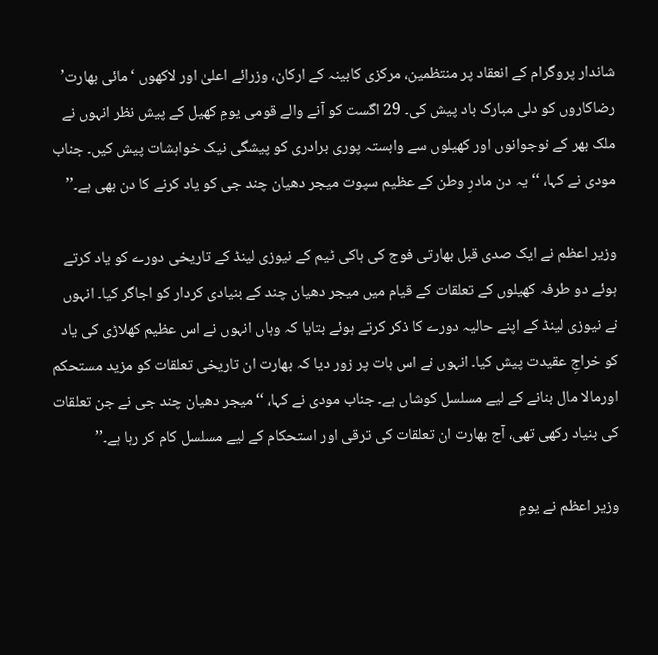شاندار پروگرام کے انعقاد پر منتظمین، مرکزی کابینہ کے ارکان، وزرائے اعلیٰ اور لاکھوں ‘مائی بھارت’ رضاکاروں کو دلی مبارک باد پیش کی۔ 29 اگست کو آنے والے قومی یومِ کھیل کے پیش نظر انہوں نے ملک بھر کے نوجوانوں اور کھیلوں سے وابستہ پوری برادری کو پیشگی نیک خواہشات پیش کیں۔ جناب مودی نے کہا، ‘‘یہ دن مادرِ وطن کے عظیم سپوت میجر دھیان چند جی کو یاد کرنے کا دن بھی ہے۔’’

وزیر اعظم نے ایک صدی قبل بھارتی فوج کی ہاکی ٹیم کے نیوزی لینڈ کے تاریخی دورے کو یاد کرتے ہوئے دو طرفہ کھیلوں کے تعلقات کے قیام میں میجر دھیان چند کے بنیادی کردار کو اجاگر کیا۔ انہوں نے نیوزی لینڈ کے اپنے حالیہ دورے کا ذکر کرتے ہوئے بتایا کہ وہاں انہوں نے اس عظیم کھلاڑی کی یاد کو خراجِ عقیدت پیش کیا۔ انہوں نے اس بات پر زور دیا کہ بھارت ان تاریخی تعلقات کو مزید مستحکم اورمالا مال بنانے کے لیے مسلسل کوشاں ہے۔ جناب مودی نے کہا، ‘‘میجر دھیان چند جی نے جن تعلقات کی بنیاد رکھی تھی، آج بھارت ان تعلقات کی ترقی اور استحکام کے لیے مسلسل کام کر رہا ہے۔’’

وزیر اعظم نے یومِ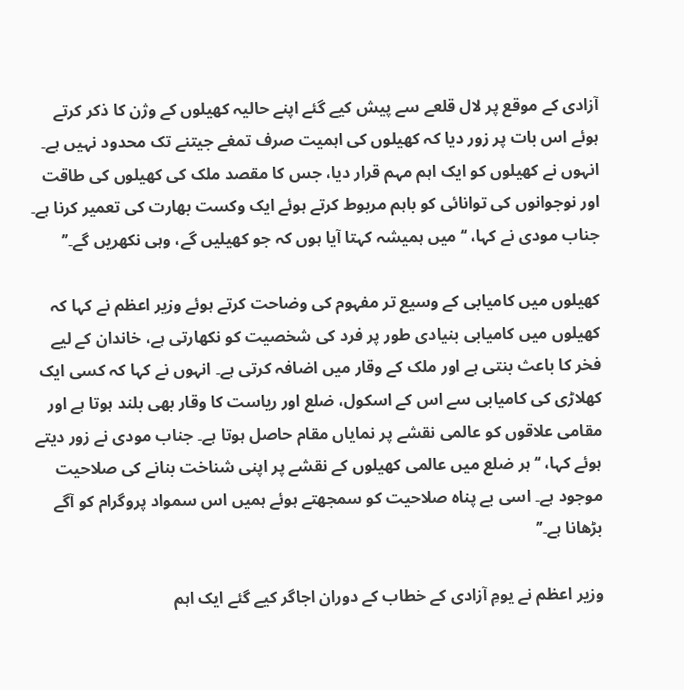آزادی کے موقع پر لال قلعے سے پیش کیے گئے اپنے حالیہ کھیلوں کے وژن کا ذکر کرتے ہوئے اس بات پر زور دیا کہ کھیلوں کی اہمیت صرف تمغے جیتنے تک محدود نہیں ہے۔ انہوں نے کھیلوں کو ایک اہم مہم قرار دیا، جس کا مقصد ملک کی کھیلوں کی طاقت اور نوجوانوں کی توانائی کو باہم مربوط کرتے ہوئے ایک وکست بھارت کی تعمیر کرنا ہے۔ جناب مودی نے کہا، ‘‘میں ہمیشہ کہتا آیا ہوں کہ جو کھیلیں گے، وہی نکھریں گے۔’’

کھیلوں میں کامیابی کے وسیع تر مفہوم کی وضاحت کرتے ہوئے وزیر اعظم نے کہا کہ کھیلوں میں کامیابی بنیادی طور پر فرد کی شخصیت کو نکھارتی ہے، خاندان کے لیے فخر کا باعث بنتی ہے اور ملک کے وقار میں اضافہ کرتی ہے۔ انہوں نے کہا کہ کسی ایک کھلاڑی کی کامیابی سے اس کے اسکول، ضلع اور ریاست کا وقار بھی بلند ہوتا ہے اور مقامی علاقوں کو عالمی نقشے پر نمایاں مقام حاصل ہوتا ہے۔ جناب مودی نے زور دیتے ہوئے کہا، ‘‘ہر ضلع میں عالمی کھیلوں کے نقشے پر اپنی شناخت بنانے کی صلاحیت موجود ہے۔ اسی بے پناہ صلاحیت کو سمجھتے ہوئے ہمیں اس سمواد پروگرام کو آگے بڑھانا ہے۔’’

وزیر اعظم نے یومِ آزادی کے خطاب کے دوران اجاگر کیے گئے ایک اہم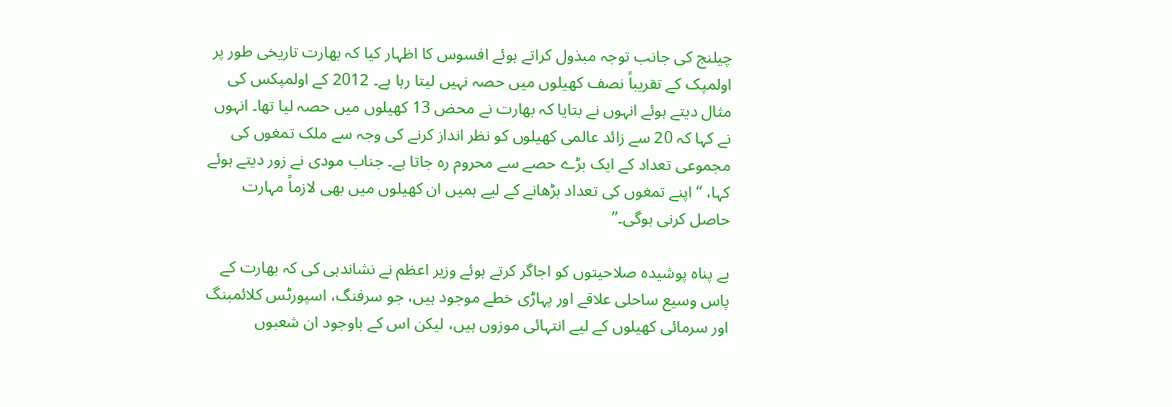چیلنج کی جانب توجہ مبذول کراتے ہوئے افسوس کا اظہار کیا کہ بھارت تاریخی طور پر اولمپک کے تقریباً نصف کھیلوں میں حصہ نہیں لیتا رہا ہے۔ 2012 کے اولمپکس کی مثال دیتے ہوئے انہوں نے بتایا کہ بھارت نے محض 13 کھیلوں میں حصہ لیا تھا۔ انہوں نے کہا کہ 20 سے زائد عالمی کھیلوں کو نظر انداز کرنے کی وجہ سے ملک تمغوں کی مجموعی تعداد کے ایک بڑے حصے سے محروم رہ جاتا ہے۔ جناب مودی نے زور دیتے ہوئے کہا، ‘‘اپنے تمغوں کی تعداد بڑھانے کے لیے ہمیں ان کھیلوں میں بھی لازماً مہارت حاصل کرنی ہوگی۔’’

بے پناہ پوشیدہ صلاحیتوں کو اجاگر کرتے ہوئے وزیر اعظم نے نشاندہی کی کہ بھارت کے پاس وسیع ساحلی علاقے اور پہاڑی خطے موجود ہیں، جو سرفنگ، اسپورٹس کلائمبنگ اور سرمائی کھیلوں کے لیے انتہائی موزوں ہیں، لیکن اس کے باوجود ان شعبوں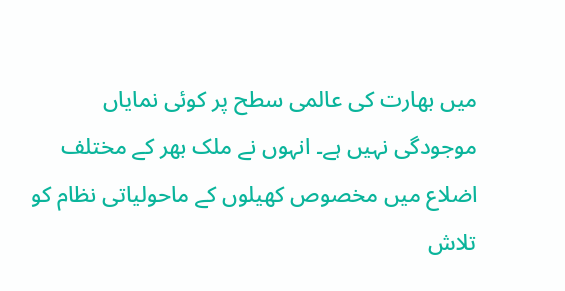میں بھارت کی عالمی سطح پر کوئی نمایاں موجودگی نہیں ہے۔ انہوں نے ملک بھر کے مختلف اضلاع میں مخصوص کھیلوں کے ماحولیاتی نظام کو تلاش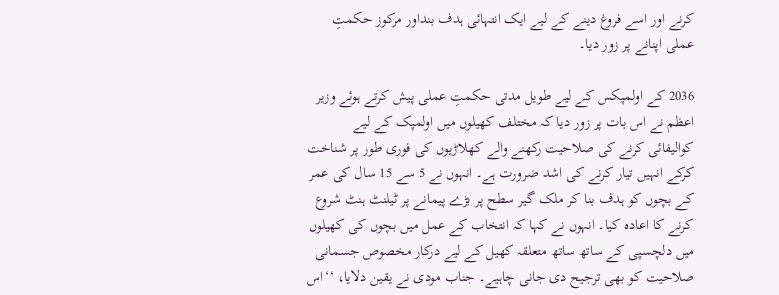کرنے اور اسے فروغ دینے کے لیے ایک انتہائی ہدف بنداور مرکوز حکمتِ عملی اپنانے پر زور دیا۔

2036 کے اولمپکس کے لیے طویل مدتی حکمتِ عملی پیش کرتے ہوئے وزیر اعظم نے اس بات پر زور دیا کہ مختلف کھیلوں میں اولمپک کے لیے کوالیفائی کرنے کی صلاحیت رکھنے والے کھلاڑیوں کی فوری طور پر شناخت کرکے انہیں تیار کرنے کی اشد ضرورت ہے۔ انہوں نے 5 سے 15 سال کی عمر کے بچوں کو ہدف بنا کر ملک گیر سطح پر بڑے پیمانے پر ٹیلنٹ ہنٹ شروع کرنے کا اعادہ کیا۔ انہوں نے کہا کہ انتخاب کے عمل میں بچوں کی کھیلوں میں دلچسپی کے ساتھ ساتھ متعلقہ کھیل کے لیے درکار مخصوص جسمانی صلاحیت کو بھی ترجیح دی جانی چاہیے۔ جناب مودی نے یقین دلایا، ‘‘اس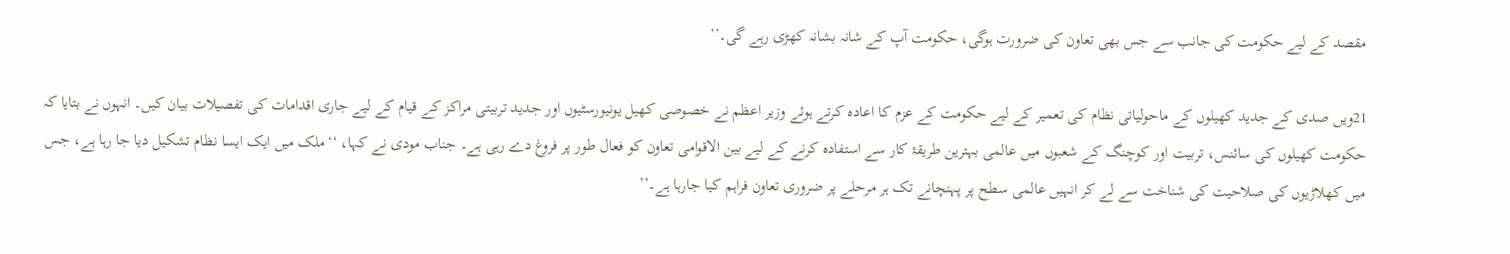مقصد کے لیے حکومت کی جانب سے جس بھی تعاون کی ضرورت ہوگی، حکومت آپ کے شانہ بشانہ کھڑی رہے گی۔’’

21ویں صدی کے جدید کھیلوں کے ماحولیاتی نظام کی تعمیر کے لیے حکومت کے عزم کا اعادہ کرتے ہوئے وزیر اعظم نے خصوصی کھیل یونیورسٹیوں اور جدید تربیتی مراکز کے قیام کے لیے جاری اقدامات کی تفصیلات بیان کیں۔ انہوں نے بتایا کہ حکومت کھیلوں کی سائنس، تربیت اور کوچنگ کے شعبوں میں عالمی بہترین طریقۂ کار سے استفادہ کرنے کے لیے بین الاقوامی تعاون کو فعال طور پر فروغ دے رہی ہے۔ جناب مودی نے کہا، ‘‘ملک میں ایک ایسا نظام تشکیل دیا جا رہا ہے، جس میں کھلاڑیوں کی صلاحیت کی شناخت سے لے کر انہیں عالمی سطح پر پہنچانے تک ہر مرحلے پر ضروری تعاون فراہم کیا جارہا ہے۔’’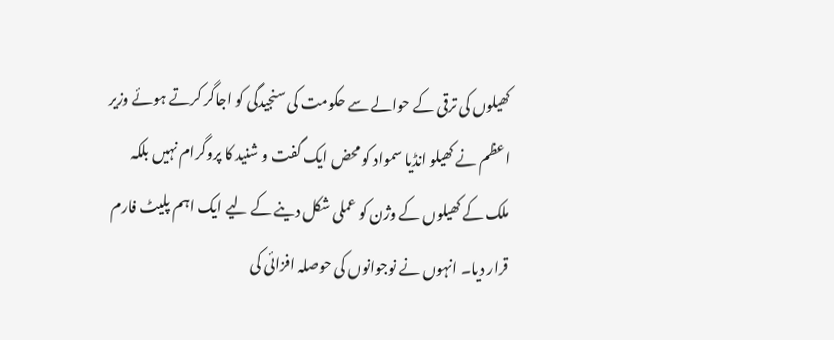کھیلوں کی ترقی کے حوالے سے حکومت کی سنجیدگی کو اجاگر کرتے ہوئے وزیر اعظم نے کھیلو انڈیا سمواد کو محض ایک گفت و شنید کا پروگرام نہیں بلکہ ملک کے کھیلوں کے وژن کو عملی شکل دینے کے لیے ایک اہم پلیٹ فارم قرار دیا۔ انہوں نے نوجوانوں کی حوصلہ افزائی کی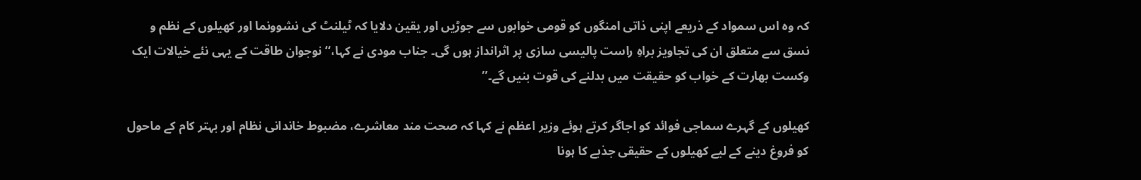کہ وہ اس سمواد کے ذریعے اپنی ذاتی امنگوں کو قومی خوابوں سے جوڑیں اور یقین دلایا کہ ٹیلنٹ کی نشوونما اور کھیلوں کے نظم و نسق سے متعلق ان کی تجاویز براہِ راست پالیسی سازی پر اثرانداز ہوں گی۔ جناب مودی نے کہا،‘‘نوجوان طاقت کے یہی نئے خیالات ایک وکست بھارت کے خواب کو حقیقت میں بدلنے کی قوت بنیں گے۔’’

کھیلوں کے گہرے سماجی فوائد کو اجاگر کرتے ہوئے وزیر اعظم نے کہا کہ صحت مند معاشرے، مضبوط خاندانی نظام اور بہتر کام کے ماحول کو فروغ دینے کے لیے کھیلوں کے حقیقی جذبے کا ہونا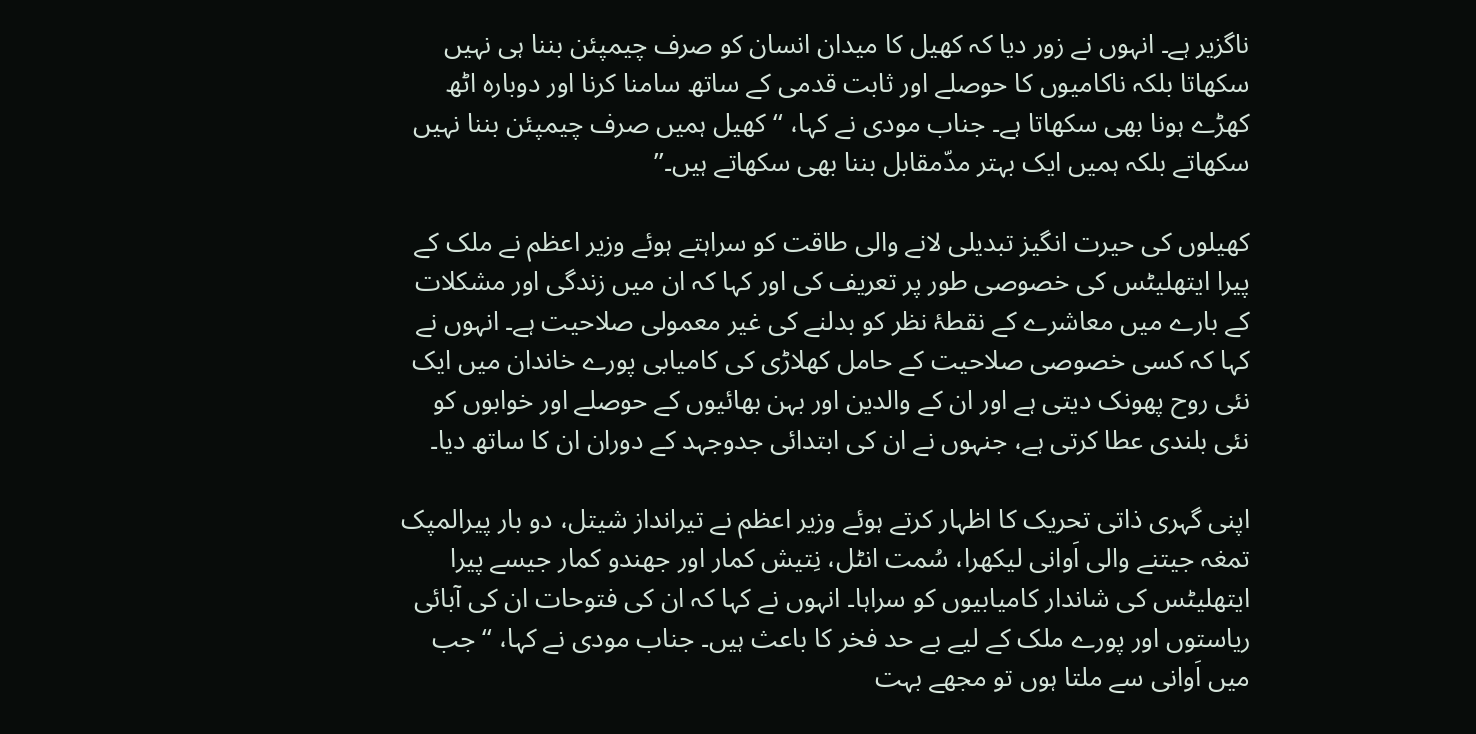ناگزیر ہے۔ انہوں نے زور دیا کہ کھیل کا میدان انسان کو صرف چیمپئن بننا ہی نہیں سکھاتا بلکہ ناکامیوں کا حوصلے اور ثابت قدمی کے ساتھ سامنا کرنا اور دوبارہ اٹھ کھڑے ہونا بھی سکھاتا ہے۔ جناب مودی نے کہا، ‘‘کھیل ہمیں صرف چیمپئن بننا نہیں سکھاتے بلکہ ہمیں ایک بہتر مدّمقابل بننا بھی سکھاتے ہیں۔’’

کھیلوں کی حیرت انگیز تبدیلی لانے والی طاقت کو سراہتے ہوئے وزیر اعظم نے ملک کے پیرا ایتھلیٹس کی خصوصی طور پر تعریف کی اور کہا کہ ان میں زندگی اور مشکلات کے بارے میں معاشرے کے نقطۂ نظر کو بدلنے کی غیر معمولی صلاحیت ہے۔ انہوں نے کہا کہ کسی خصوصی صلاحیت کے حامل کھلاڑی کی کامیابی پورے خاندان میں ایک نئی روح پھونک دیتی ہے اور ان کے والدین اور بہن بھائیوں کے حوصلے اور خوابوں کو نئی بلندی عطا کرتی ہے، جنہوں نے ان کی ابتدائی جدوجہد کے دوران ان کا ساتھ دیا۔

اپنی گہری ذاتی تحریک کا اظہار کرتے ہوئے وزیر اعظم نے تیرانداز شیتل، دو بار پیرالمپک تمغہ جیتنے والی اَوانی لیکھرا، سُمت انٹل، نِتیش کمار اور جھندو کمار جیسے پیرا ایتھلیٹس کی شاندار کامیابیوں کو سراہا۔ انہوں نے کہا کہ ان کی فتوحات ان کی آبائی ریاستوں اور پورے ملک کے لیے بے حد فخر کا باعث ہیں۔ جناب مودی نے کہا، ‘‘جب میں اَوانی سے ملتا ہوں تو مجھے بہت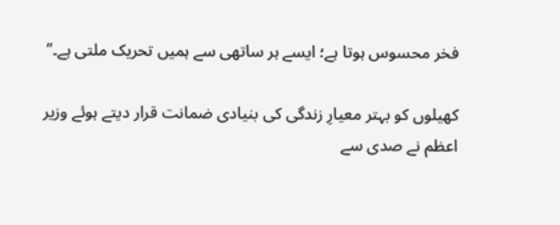فخر محسوس ہوتا ہے؛ ایسے ہر ساتھی سے ہمیں تحریک ملتی ہے۔’’

کھیلوں کو بہتر معیارِ زندگی کی بنیادی ضمانت قرار دیتے ہوئے وزیر اعظم نے صدی سے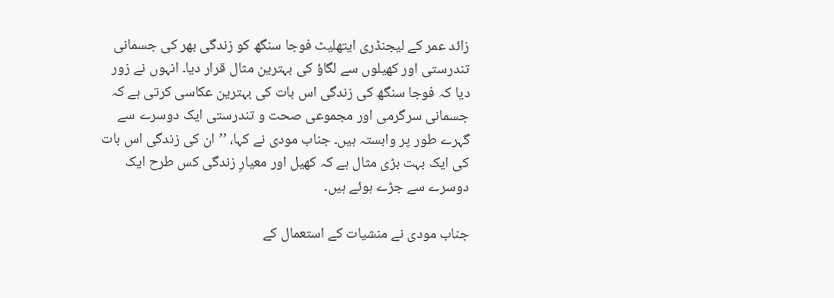زائد عمر کے لیجنڈری ایتھلیٹ فوجا سنگھ کو زندگی بھر کی جسمانی تندرستی اور کھیلوں سے لگاؤ کی بہترین مثال قرار دیا۔ انہوں نے زور دیا کہ فوجا سنگھ کی زندگی اس بات کی بہترین عکاسی کرتی ہے کہ جسمانی سرگرمی اور مجموعی صحت و تندرستی ایک دوسرے سے گہرے طور پر وابستہ ہیں۔ جناب مودی نے کہا، ’’ان کی زندگی اس بات کی ایک بہت بڑی مثال ہے کہ کھیل اور معیارِ زندگی کس طرح ایک دوسرے سے جڑے ہوئے ہیں۔

جناب مودی نے منشیات کے استعمال کے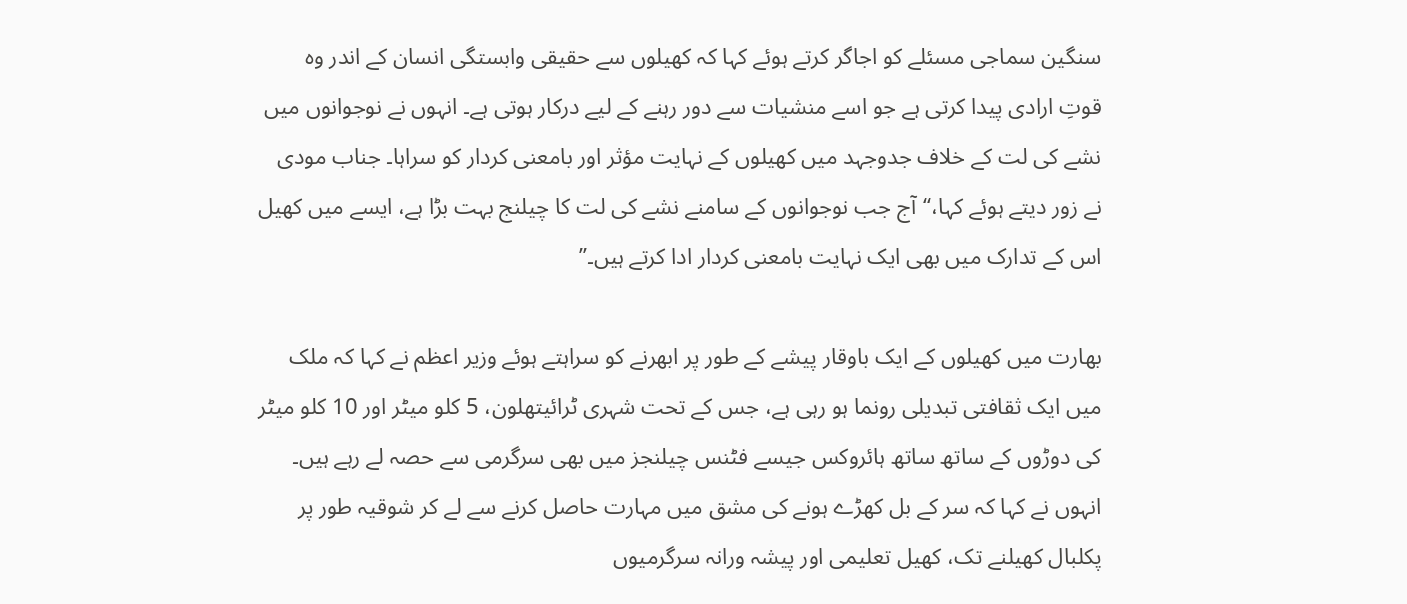سنگین سماجی مسئلے کو اجاگر کرتے ہوئے کہا کہ کھیلوں سے حقیقی وابستگی انسان کے اندر وہ قوتِ ارادی پیدا کرتی ہے جو اسے منشیات سے دور رہنے کے لیے درکار ہوتی ہے۔ انہوں نے نوجوانوں میں نشے کی لت کے خلاف جدوجہد میں کھیلوں کے نہایت مؤثر اور بامعنی کردار کو سراہا۔ جناب مودی نے زور دیتے ہوئے کہا،‘‘آج جب نوجوانوں کے سامنے نشے کی لت کا چیلنج بہت بڑا ہے، ایسے میں کھیل اس کے تدارک میں بھی ایک نہایت بامعنی کردار ادا کرتے ہیں۔’’

بھارت میں کھیلوں کے ایک باوقار پیشے کے طور پر ابھرنے کو سراہتے ہوئے وزیر اعظم نے کہا کہ ملک میں ایک ثقافتی تبدیلی رونما ہو رہی ہے، جس کے تحت شہری ٹرائیتھلون، 5 کلو میٹر اور 10 کلو میٹر کی دوڑوں کے ساتھ ساتھ ہائروکس جیسے فٹنس چیلنجز میں بھی سرگرمی سے حصہ لے رہے ہیں۔ انہوں نے کہا کہ سر کے بل کھڑے ہونے کی مشق میں مہارت حاصل کرنے سے لے کر شوقیہ طور پر پکلبال کھیلنے تک، کھیل تعلیمی اور پیشہ ورانہ سرگرمیوں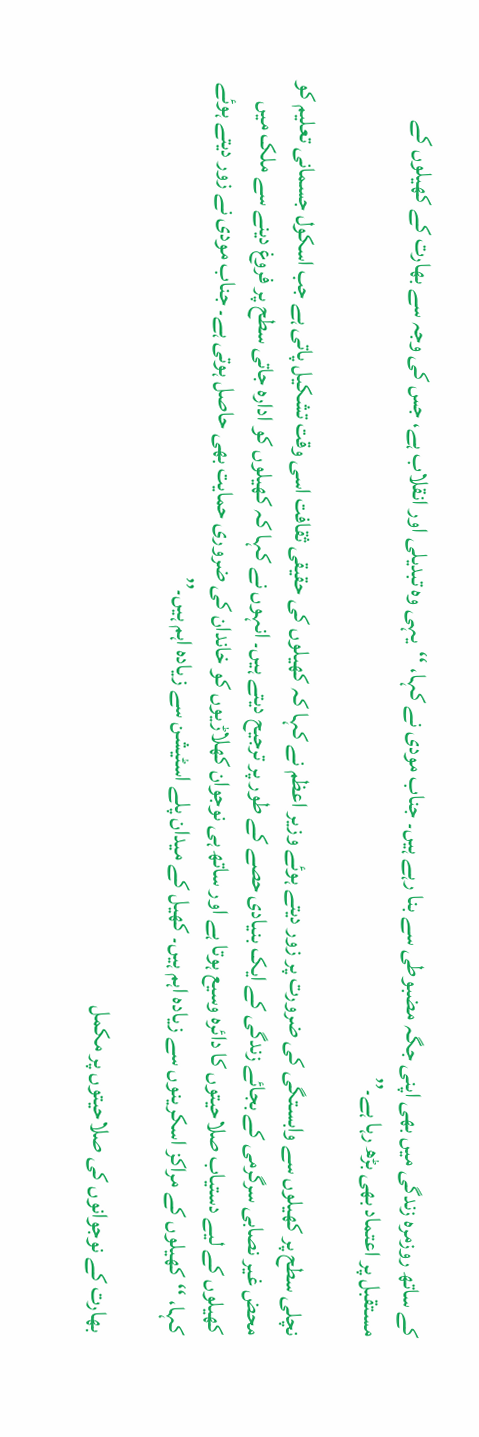کے ساتھ روزمرہ زندگی میں بھی اپنی جگہ مضبوطی سے بنا رہے ہیں۔ جناب مودی نے کہا، ‘‘یہی وہ تبدیلی اور انقلاب ہے، جس کی وجہ سے بھارت کے کھیلوں کے مستقبل پر اعتماد بھی بڑھ رہا ہے۔’’

نچلی سطح پر کھیلوں سے وابستگی کی ضرورت پر زور دیتے ہوئے وزیر اعظم نے کہا کہ کھیلوں کی حقیقی ثقافت اسی وقت تشکیل پاتی ہے جب اسکول جسمانی تعلیم کو محض غیر نصابی سرگرمی کے بجائے زندگی کے ایک بنیادی حصے کے طور پر ترجیح دیتے ہیں۔ انہوں نے کہا کہ کھیلوں کو ادارہ جاتی سطح پر فروغ دینے سے ملک میں کھیلوں کے لیے دستیاب صلاحیتوں کا دائرہ وسیع ہوتا ہے اور ساتھ ہی نوجوان کھلاڑیوں کو خاندان کی ضروری حمایت بھی حاصل ہوتی ہے۔ جناب مودی نے زور دیتے ہوئے کہا، ‘‘کھیلوں کے مراکز اسکرینوں سے زیادہ اہم ہیں۔ کھیل کے میدان پلے اسٹیشن سے زیادہ اہم ہیں۔’’

بھارت کے نوجوانوں کی صلاحیتوں پر مکمل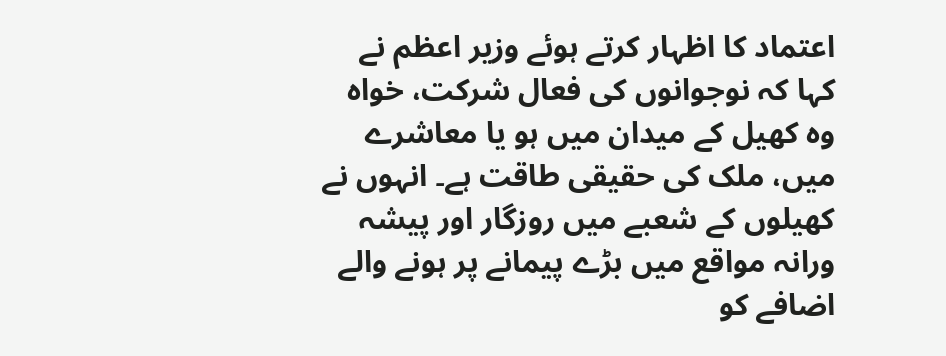اعتماد کا اظہار کرتے ہوئے وزیر اعظم نے کہا کہ نوجوانوں کی فعال شرکت، خواہ وہ کھیل کے میدان میں ہو یا معاشرے میں، ملک کی حقیقی طاقت ہے۔ انہوں نے کھیلوں کے شعبے میں روزگار اور پیشہ ورانہ مواقع میں بڑے پیمانے پر ہونے والے اضافے کو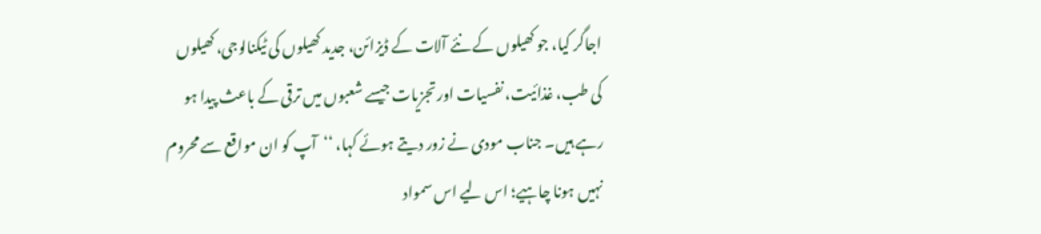اجاگر کیا، جو کھیلوں کے نئے آلات کے ڈیزائن، جدید کھیلوں کی ٹیکنالوجی، کھیلوں کی طب، غذائیت، نفسیات اور تجزیات جیسے شعبوں میں ترقی کے باعث پیدا ہو رہے ہیں۔ جناب مودی نے زور دیتے ہوئے کہا، ‘‘آپ کو ان مواقع سے محروم نہیں ہونا چاہیے؛ اس لیے اس سمواد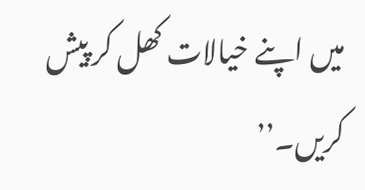میں اپنے خیالات کھل کر پیش کریں۔’’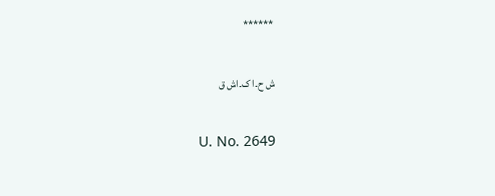******

ش ح۔ا ک۔اش ق

U. No. 2649